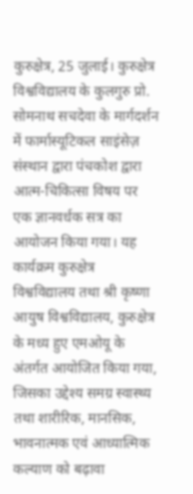कुरुक्षेत्र, 25 जुलाई। कुरुक्षेत्र विश्वविद्यालय के कुलगुरु प्रो. सोमनाथ सचदेवा के मार्गदर्शन में फार्मास्यूटिकल साइंसेज़ संस्थान द्वारा पंचकोश द्वारा आत्म-चिकित्सा विषय पर एक ज्ञानवर्धक सत्र का आयोजन किया गया। यह कार्यक्रम कुरुक्षेत्र विश्वविद्यालय तथा श्री कृष्णा आयुष विश्वविद्यालय, कुरुक्षेत्र के मध्य हुए एमओयू के अंतर्गत आयोजित किया गया, जिसका उद्देश्य समग्र स्वास्थ्य तथा शारीरिक, मानसिक, भावनात्मक एवं आध्यात्मिक कल्याण को बढ़ावा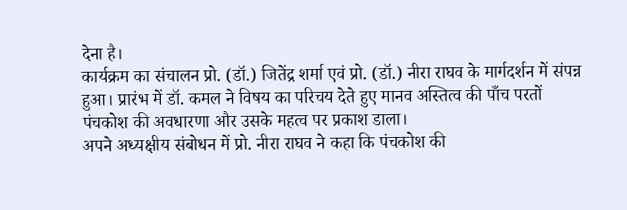देना है।
कार्यक्रम का संचालन प्रो. (डॉ.) जितेंद्र शर्मा एवं प्रो. (डॉ.) नीरा राघव के मार्गदर्शन में संपन्न हुआ। प्रारंभ में डॉ. कमल ने विषय का परिचय देते हुए मानव अस्तित्व की पाँच परतों पंचकोश की अवधारणा और उसके महत्व पर प्रकाश डाला।
अपने अध्यक्षीय संबोधन में प्रो. नीरा राघव ने कहा कि पंचकोश की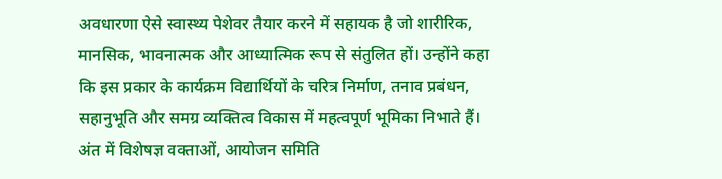अवधारणा ऐसे स्वास्थ्य पेशेवर तैयार करने में सहायक है जो शारीरिक, मानसिक, भावनात्मक और आध्यात्मिक रूप से संतुलित हों। उन्होंने कहा कि इस प्रकार के कार्यक्रम विद्यार्थियों के चरित्र निर्माण, तनाव प्रबंधन, सहानुभूति और समग्र व्यक्तित्व विकास में महत्वपूर्ण भूमिका निभाते हैं। अंत में विशेषज्ञ वक्ताओं, आयोजन समिति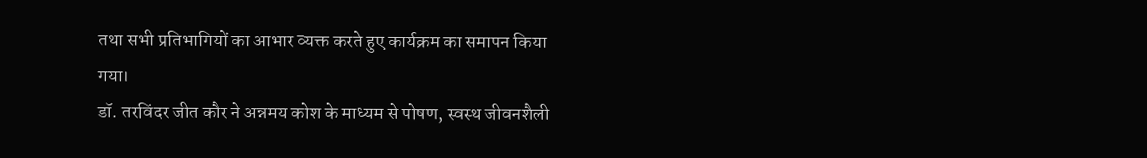तथा सभी प्रतिभागियों का आभार व्यक्त करते हुए कार्यक्रम का समापन किया गया।
डॉ. तरविंदर जीत कौर ने अन्नमय कोश के माध्यम से पोषण, स्वस्थ जीवनशैली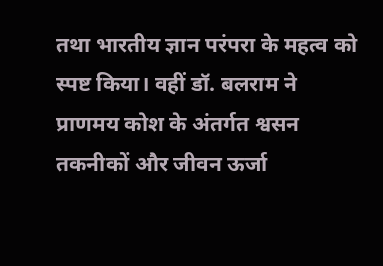तथा भारतीय ज्ञान परंपरा के महत्व को स्पष्ट किया। वहीं डॉ. बलराम ने प्राणमय कोश के अंतर्गत श्वसन तकनीकों और जीवन ऊर्जा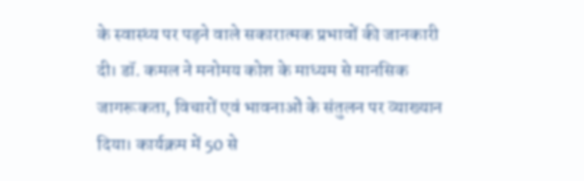के स्वास्थ्य पर पड़ने वाले सकारात्मक प्रभावों की जानकारी दी। डॉ. कमल ने मनोमय कोश के माध्यम से मानसिक जागरूकता, विचारों एवं भावनाओं के संतुलन पर व्याख्यान दिया। कार्यक्रम में 50 से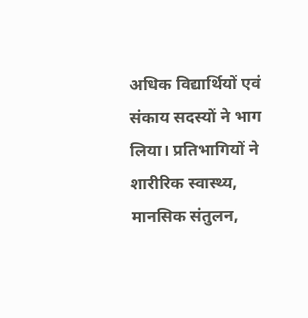अधिक विद्यार्थियों एवं संकाय सदस्यों ने भाग लिया। प्रतिभागियों ने शारीरिक स्वास्थ्य, मानसिक संतुलन,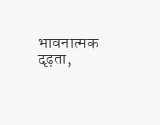भावनात्मक दृढ़ता,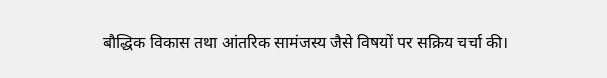बौद्धिक विकास तथा आंतरिक सामंजस्य जैसे विषयों पर सक्रिय चर्चा की।